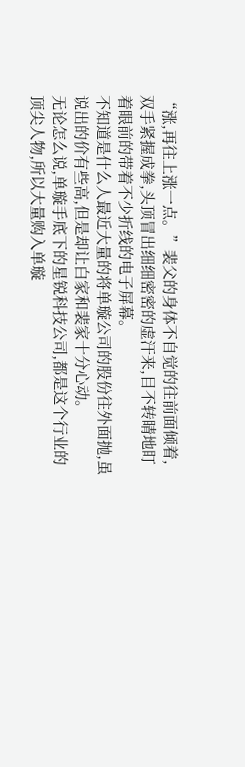“涨,再往上涨一点。”裴父的身体不自觉的往前面倾着,双手紧握成拳,头顶冒出细细密密的虚汗来,目不转睛地盯着眼前的带着不少折线的电子屏幕。
不知道是什么人最近大量的将单璇公司的股份往外面抛,虽说出的价有些高,但是却让白家和裴家十分心动。
无论怎么说,单璇手底下的星锐科技公司,都是这个行业的顶尖人物,所以大量购入单璇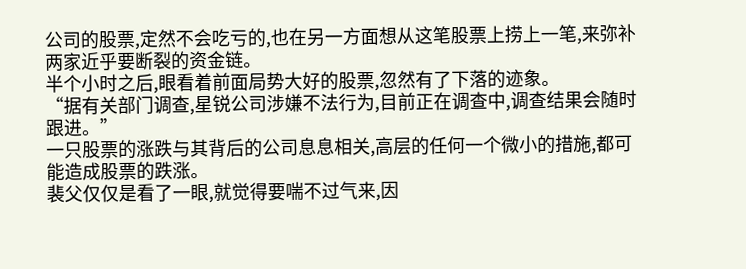公司的股票,定然不会吃亏的,也在另一方面想从这笔股票上捞上一笔,来弥补两家近乎要断裂的资金链。
半个小时之后,眼看着前面局势大好的股票,忽然有了下落的迹象。
“据有关部门调查,星锐公司涉嫌不法行为,目前正在调查中,调查结果会随时跟进。”
一只股票的涨跌与其背后的公司息息相关,高层的任何一个微小的措施,都可能造成股票的跌涨。
裴父仅仅是看了一眼,就觉得要喘不过气来,因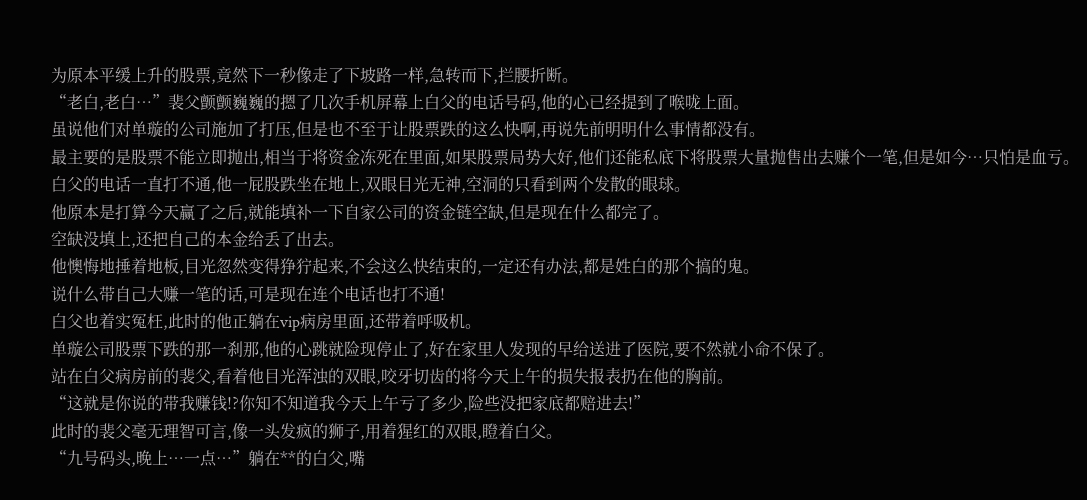为原本平缓上升的股票,竟然下一秒像走了下坡路一样,急转而下,拦腰折断。
“老白,老白…”裴父颤颤巍巍的摁了几次手机屏幕上白父的电话号码,他的心已经提到了喉咙上面。
虽说他们对单璇的公司施加了打压,但是也不至于让股票跌的这么快啊,再说先前明明什么事情都没有。
最主要的是股票不能立即抛出,相当于将资金冻死在里面,如果股票局势大好,他们还能私底下将股票大量抛售出去赚个一笔,但是如今…只怕是血亏。
白父的电话一直打不通,他一屁股跌坐在地上,双眼目光无神,空洞的只看到两个发散的眼球。
他原本是打算今天赢了之后,就能填补一下自家公司的资金链空缺,但是现在什么都完了。
空缺没填上,还把自己的本金给丢了出去。
他懊悔地捶着地板,目光忽然变得狰狞起来,不会这么快结束的,一定还有办法,都是姓白的那个搞的鬼。
说什么带自己大赚一笔的话,可是现在连个电话也打不通!
白父也着实冤枉,此时的他正躺在vip病房里面,还带着呼吸机。
单璇公司股票下跌的那一刹那,他的心跳就险现停止了,好在家里人发现的早给送进了医院,要不然就小命不保了。
站在白父病房前的裴父,看着他目光浑浊的双眼,咬牙切齿的将今天上午的损失报表扔在他的胸前。
“这就是你说的带我赚钱!?你知不知道我今天上午亏了多少,险些没把家底都赔进去!”
此时的裴父毫无理智可言,像一头发疯的狮子,用着猩红的双眼,瞪着白父。
“九号码头,晚上…一点…”躺在**的白父,嘴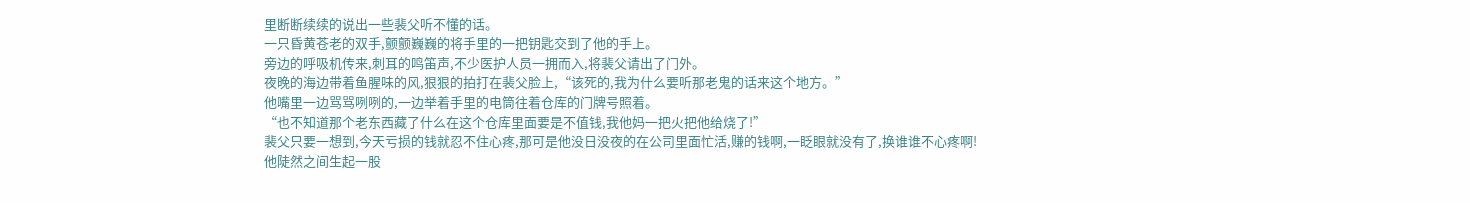里断断续续的说出一些裴父听不懂的话。
一只昏黄苍老的双手,颤颤巍巍的将手里的一把钥匙交到了他的手上。
旁边的呼吸机传来,刺耳的鸣笛声,不少医护人员一拥而入,将裴父请出了门外。
夜晚的海边带着鱼腥味的风,狠狠的拍打在裴父脸上,“该死的,我为什么要听那老鬼的话来这个地方。”
他嘴里一边骂骂咧咧的,一边举着手里的电筒往着仓库的门牌号照着。
“也不知道那个老东西藏了什么在这个仓库里面要是不值钱,我他妈一把火把他给烧了!”
裴父只要一想到,今天亏损的钱就忍不住心疼,那可是他没日没夜的在公司里面忙活,赚的钱啊,一眨眼就没有了,换谁谁不心疼啊!
他陡然之间生起一股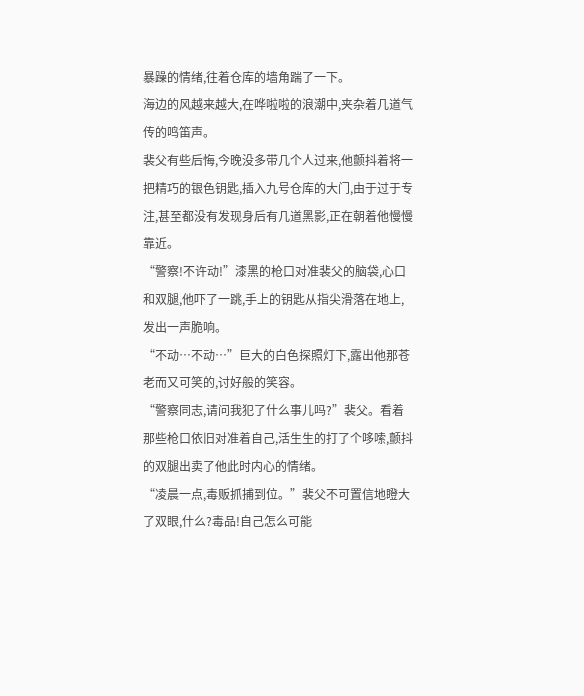暴躁的情绪,往着仓库的墙角踹了一下。
海边的风越来越大,在哗啦啦的浪潮中,夹杂着几道气传的鸣笛声。
裴父有些后悔,今晚没多带几个人过来,他颤抖着将一把精巧的银色钥匙,插入九号仓库的大门,由于过于专注,甚至都没有发现身后有几道黑影,正在朝着他慢慢靠近。
“警察!不许动!”漆黑的枪口对准裴父的脑袋,心口和双腿,他吓了一跳,手上的钥匙从指尖滑落在地上,发出一声脆响。
“不动…不动…”巨大的白色探照灯下,露出他那苍老而又可笑的,讨好般的笑容。
“警察同志,请问我犯了什么事儿吗?”裴父。看着那些枪口依旧对准着自己,活生生的打了个哆嗦,颤抖的双腿出卖了他此时内心的情绪。
“凌晨一点,毒贩抓捕到位。”裴父不可置信地瞪大了双眼,什么?毒品!自己怎么可能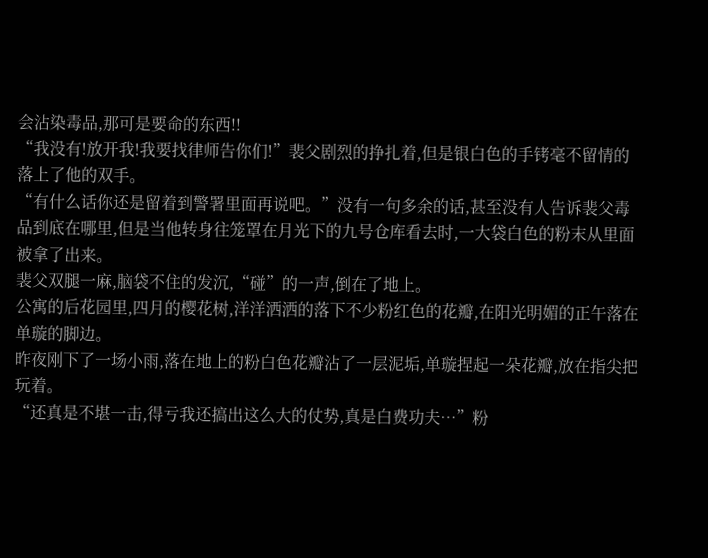会沾染毒品,那可是要命的东西!!
“我没有!放开我!我要找律师告你们!”裴父剧烈的挣扎着,但是银白色的手铐毫不留情的落上了他的双手。
“有什么话你还是留着到警署里面再说吧。”没有一句多余的话,甚至没有人告诉裴父毒品到底在哪里,但是当他转身往笼罩在月光下的九号仓库看去时,一大袋白色的粉末从里面被拿了出来。
裴父双腿一麻,脑袋不住的发沉,“碰”的一声,倒在了地上。
公寓的后花园里,四月的樱花树,洋洋洒洒的落下不少粉红色的花瓣,在阳光明媚的正午落在单璇的脚边。
昨夜刚下了一场小雨,落在地上的粉白色花瓣沾了一层泥垢,单璇捏起一朵花瓣,放在指尖把玩着。
“还真是不堪一击,得亏我还搞出这么大的仗势,真是白费功夫…”粉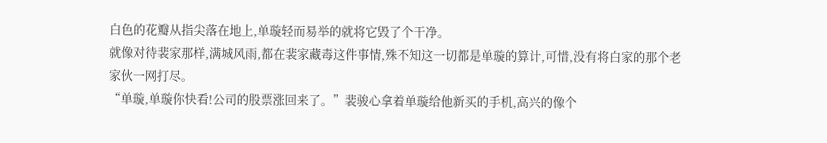白色的花瓣从指尖落在地上,单璇轻而易举的就将它毁了个干净。
就像对待裴家那样,满城风雨,都在裴家藏毒这件事情,殊不知这一切都是单璇的算计,可惜,没有将白家的那个老家伙一网打尽。
“单璇,单璇你快看!公司的股票涨回来了。”裴骏心拿着单璇给他新买的手机,高兴的像个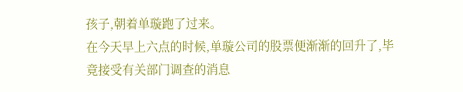孩子,朝着单璇跑了过来。
在今天早上六点的时候,单璇公司的股票便渐渐的回升了,毕竟接受有关部门调查的消息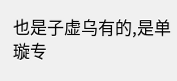也是子虚乌有的,是单璇专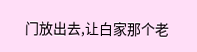门放出去,让白家那个老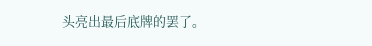头亮出最后底牌的罢了。